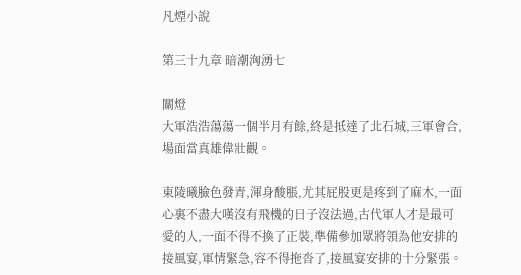凡煙小說

第三十九章 暗潮洶湧七

關燈
大軍浩浩蕩蕩一個半月有餘,終是抵達了北石城,三軍會合,場面當真雄偉壯觀。

東陵曦臉色發青,渾身酸脹,尤其屁股更是疼到了麻木,一面心裏不盡大嘆沒有飛機的日子沒法過,古代軍人才是最可愛的人,一面不得不換了正裝,準備參加眾將領為他安排的接風宴,軍情緊急,容不得拖沓了,接風宴安排的十分緊張。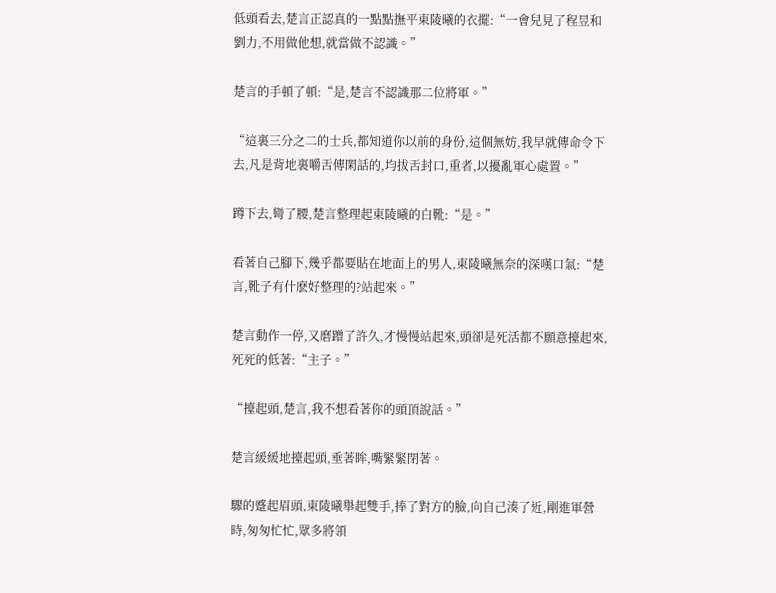低頭看去,楚言正認真的一點點撫平東陵曦的衣擺:“一會兒見了程昱和劉力,不用做他想,就當做不認識。”

楚言的手頓了頓:“是,楚言不認識那二位將軍。”

“這裏三分之二的士兵,都知道你以前的身份,這個無妨,我早就傳命令下去,凡是背地裏嚼舌傳閑話的,均拔舌封口,重者,以擾亂軍心處置。”

蹲下去,彎了腰,楚言整理起東陵曦的白靴:“是。”

看著自己腳下,幾乎都要貼在地面上的男人,東陵曦無奈的深嘆口氣:“楚言,靴子有什麽好整理的?站起來。”

楚言動作一停,又磨蹭了許久,才慢慢站起來,頭卻是死活都不願意擡起來,死死的低著:“主子。”

“擡起頭,楚言,我不想看著你的頭頂說話。”

楚言緩緩地擡起頭,垂著眸,嘴緊緊閉著。

驟的蹙起眉頭,東陵曦舉起雙手,捧了對方的臉,向自己湊了近,剛進軍營時,匆匆忙忙,眾多將領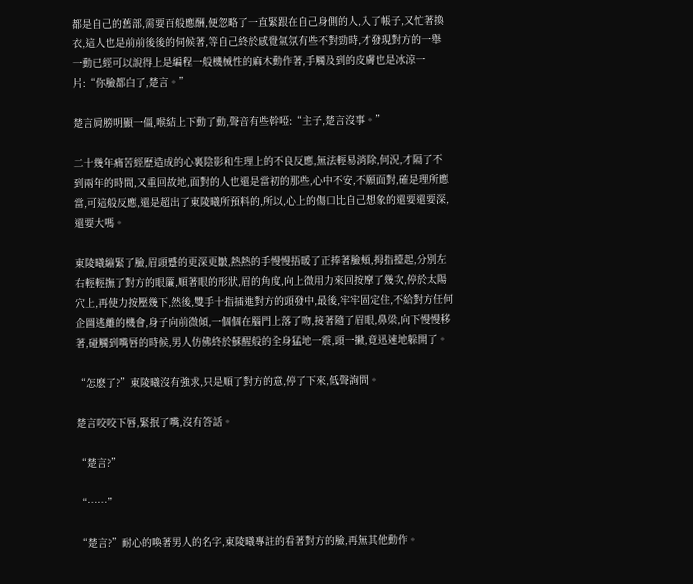都是自己的舊部,需要百般應酬,便忽略了一直緊跟在自己身側的人,入了帳子,又忙著換衣,這人也是前前後後的伺候著,等自己終於感覺氣氛有些不對勁時,才發現對方的一舉一動已經可以說得上是編程一般機械性的麻木動作著,手觸及到的皮膚也是冰涼一片:“你臉都白了,楚言。”

楚言肩膀明顯一僵,喉結上下動了動,聲音有些幹啞:“主子,楚言沒事。”

二十幾年痛苦經歷造成的心裏陰影和生理上的不良反應,無法輕易消除,何況,才隔了不到兩年的時間,又重回故地,面對的人也還是當初的那些,心中不安,不願面對,確是理所應當,可這般反應,還是超出了東陵曦所預料的,所以,心上的傷口比自己想象的還要還要深,還要大嗎。

東陵曦繃緊了臉,眉頭蹙的更深更皺,熱熱的手慢慢捂暖了正捧著臉頰,拇指擡起,分別左右輕輕撫了對方的眼簾,順著眼的形狀,眉的角度,向上微用力來回按摩了幾次,停於太陽穴上,再使力按壓幾下,然後,雙手十指插進對方的頭發中,最後,牢牢固定住,不給對方任何企圖逃離的機會,身子向前微傾,一個個在腦門上落了吻,接著隨了眉眼,鼻梁,向下慢慢移著,碰觸到嘴唇的時候,男人仿佛終於蘇醒般的全身猛地一震,頭一撇,竟迅速地躲開了。

“怎麽了?”東陵曦沒有強求,只是順了對方的意,停了下來,低聲詢問。

楚言咬咬下唇,緊抿了嘴,沒有答話。

“楚言?”

“……”

“楚言?”耐心的喚著男人的名字,東陵曦專註的看著對方的臉,再無其他動作。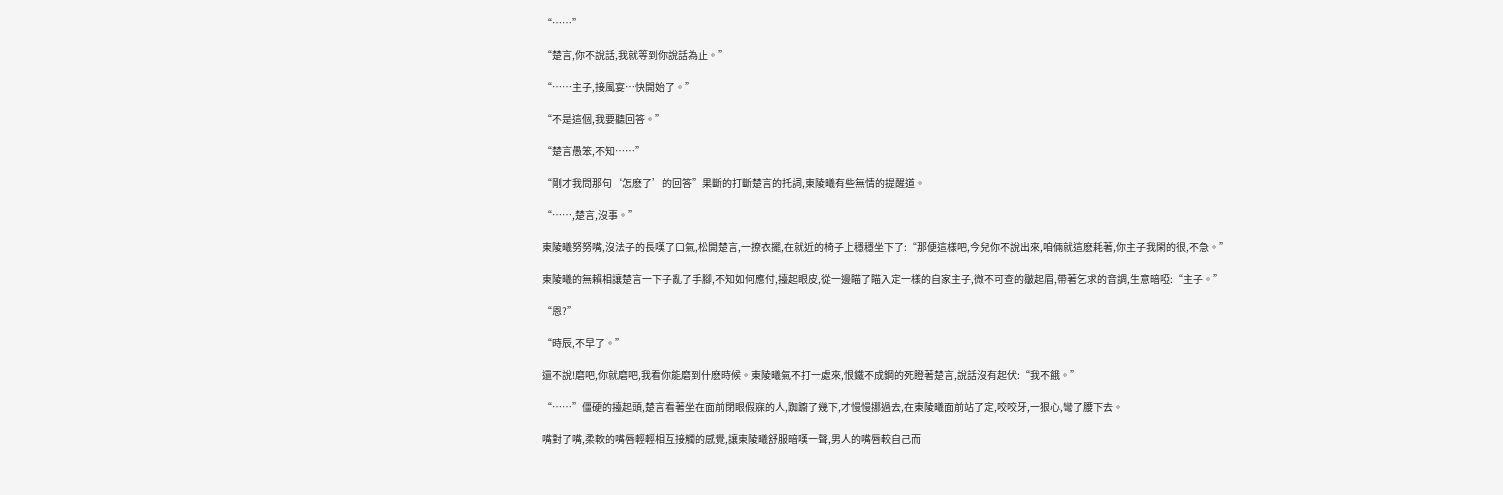“……”

“楚言,你不說話,我就等到你說話為止。”

“……主子,接風宴…快開始了。”

“不是這個,我要聽回答。”

“楚言愚笨,不知……”

“剛才我問那句‘怎麽了’的回答”果斷的打斷楚言的托詞,東陵曦有些無情的提醒道。

“……,楚言,沒事。”

東陵曦努努嘴,沒法子的長嘆了口氣,松開楚言,一撩衣擺,在就近的椅子上穩穩坐下了:“那便這樣吧,今兒你不說出來,咱倆就這麽耗著,你主子我閑的很,不急。”

東陵曦的無賴相讓楚言一下子亂了手腳,不知如何應付,擡起眼皮,從一邊瞄了瞄入定一樣的自家主子,微不可查的皺起眉,帶著乞求的音調,生意暗啞:“主子。”

“恩?”

“時辰,不早了。”

還不說!磨吧,你就磨吧,我看你能磨到什麽時候。東陵曦氣不打一處來,恨鐵不成鋼的死瞪著楚言,說話沒有起伏:“我不餓。”

“……”僵硬的擡起頭,楚言看著坐在面前閉眼假寐的人,踟躕了幾下,才慢慢挪過去,在東陵曦面前站了定,咬咬牙,一狠心,彎了腰下去。

嘴對了嘴,柔軟的嘴唇輕輕相互接觸的感覺,讓東陵曦舒服暗嘆一聲,男人的嘴唇較自己而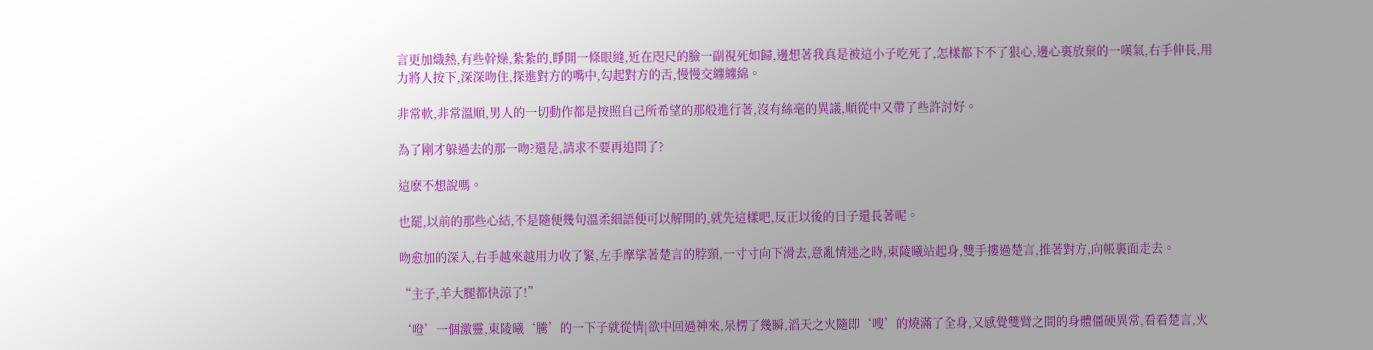言更加熾熱,有些幹燥,紮紮的,睜開一條眼縫,近在咫尺的臉一副視死如歸,邊想著我真是被這小子吃死了,怎樣都下不了狠心,邊心裏放棄的一嘆氣,右手伸長,用力將人按下,深深吻住,探進對方的嘴中,勾起對方的舌,慢慢交纏纏綿。

非常軟,非常溫順,男人的一切動作都是按照自己所希望的那般進行著,沒有絲毫的異議,順從中又帶了些許討好。

為了剛才躲過去的那一吻?還是,請求不要再追問了?

這麽不想說嗎。

也罷,以前的那些心結,不是隨便幾句溫柔細語便可以解開的,就先這樣吧,反正以後的日子還長著呢。

吻愈加的深入,右手越來越用力收了緊,左手摩挲著楚言的脖頸,一寸寸向下滑去,意亂情迷之時,東陵曦站起身,雙手摟過楚言,推著對方,向帳裏面走去。

“主子,羊大腿都快涼了!”

‘噔’一個激靈,東陵曦‘騰’的一下子就從情|欲中回過神來,呆楞了幾瞬,滔天之火隨即‘嗖’的燒滿了全身,又感覺雙臂之間的身體僵硬異常,看看楚言,火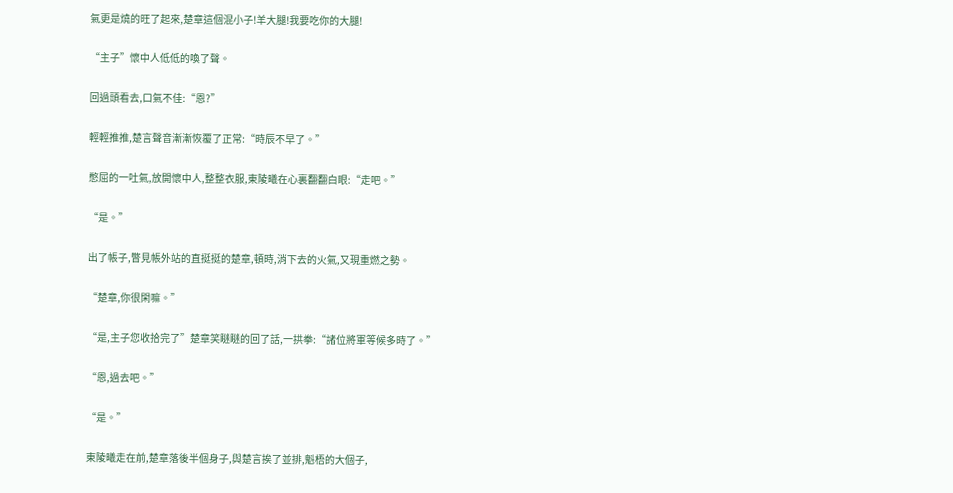氣更是燒的旺了起來,楚章這個混小子!羊大腿!我要吃你的大腿!

“主子”懷中人低低的喚了聲。

回過頭看去,口氣不佳:“恩?”

輕輕推推,楚言聲音漸漸恢覆了正常:“時辰不早了。”

憋屈的一吐氣,放開懷中人,整整衣服,東陵曦在心裏翻翻白眼:“走吧。”

“是。”

出了帳子,瞥見帳外站的直挺挺的楚章,頓時,消下去的火氣,又現重燃之勢。

“楚章,你很閑嘛。”

“是,主子您收拾完了”楚章笑瞇瞇的回了話,一拱拳:“諸位將軍等候多時了。”

“恩,過去吧。”

“是。”

東陵曦走在前,楚章落後半個身子,與楚言挨了並排,魁梧的大個子,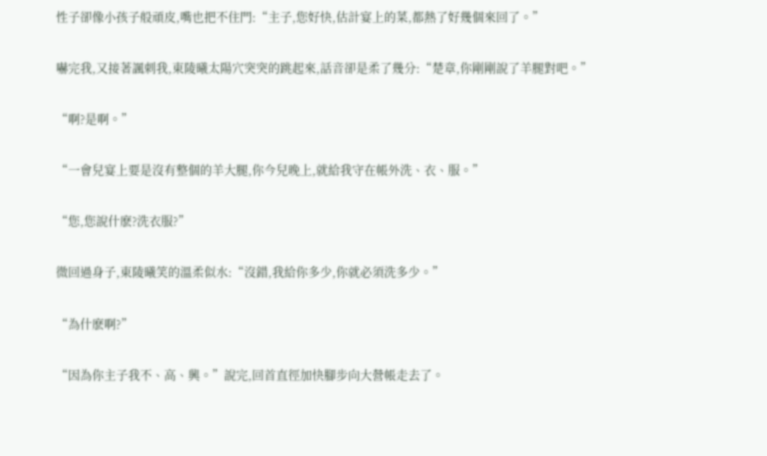性子卻像小孩子般頑皮,嘴也把不住門:“主子,您好快,估計宴上的菜,都熱了好幾個來回了。”

嚇完我,又接著諷刺我,東陵曦太陽穴突突的跳起來,話音卻是柔了幾分:“楚章,你剛剛說了羊腿對吧。”

“啊?是啊。”

“一會兒宴上要是沒有整個的羊大腿,你今兒晚上,就給我守在帳外洗、衣、服。”

“您,您說什麽?洗衣服?”

微回過身子,東陵曦笑的溫柔似水:“沒錯,我給你多少,你就必須洗多少。”

“為什麽啊?”

“因為你主子我不、高、興。”說完,回首直徑加快腳步向大營帳走去了。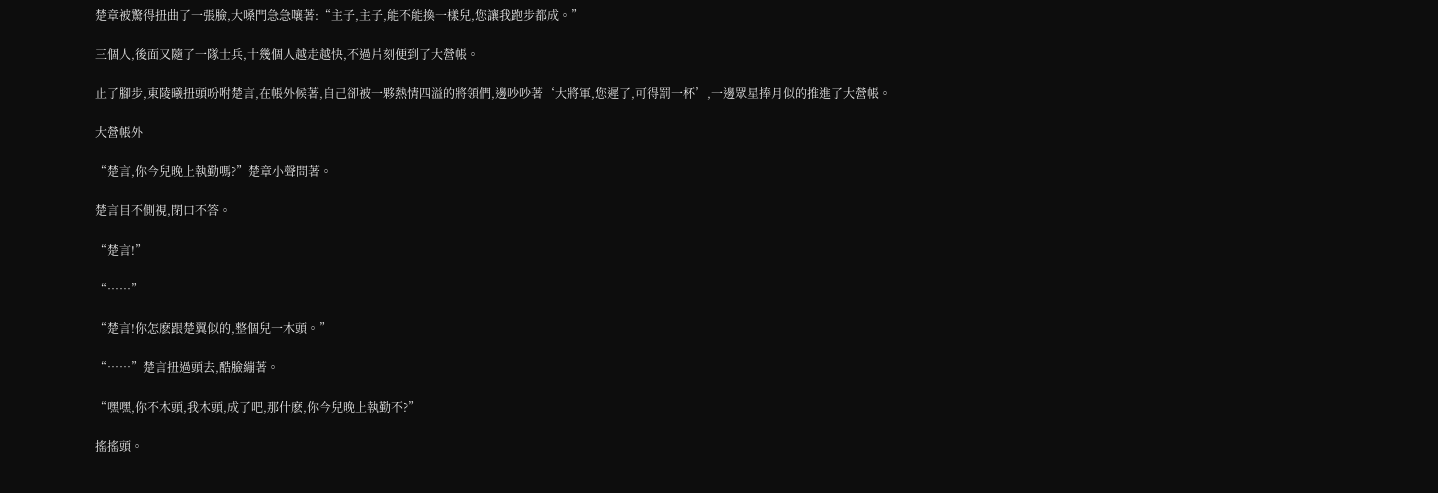楚章被驚得扭曲了一張臉,大嗓門急急嚷著:“主子,主子,能不能換一樣兒,您讓我跑步都成。”

三個人,後面又隨了一隊士兵,十幾個人越走越快,不過片刻便到了大營帳。

止了腳步,東陵曦扭頭吩咐楚言,在帳外候著,自己卻被一夥熱情四溢的將領們,邊吵吵著‘大將軍,您遲了,可得罰一杯’,一邊眾星捧月似的推進了大營帳。

大營帳外

“楚言,你今兒晚上執勤嗎?”楚章小聲問著。

楚言目不側視,閉口不答。

“楚言!”

“……”

“楚言!你怎麽跟楚翼似的,整個兒一木頭。”

“……”楚言扭過頭去,酷臉繃著。

“嘿嘿,你不木頭,我木頭,成了吧,那什麽,你今兒晚上執勤不?”

搖搖頭。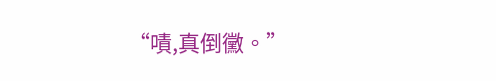“嘖,真倒黴。”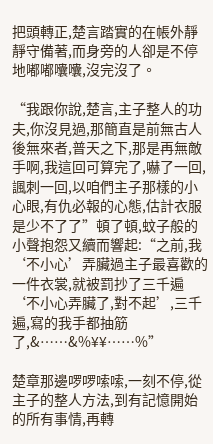把頭轉正,楚言踏實的在帳外靜靜守備著,而身旁的人卻是不停地嘟嘟囔囔,沒完沒了。

“我跟你說,楚言,主子整人的功夫,你沒見過,那簡直是前無古人後無來者,普天之下,那是再無敵手啊,我這回可算完了,嚇了一回,諷刺一回,以咱們主子那樣的小心眼,有仇必報的心態,估計衣服是少不了了”頓了頓,蚊子般的小聲抱怨又續而響起:“之前,我‘不小心’弄臟過主子最喜歡的一件衣裳,就被罰抄了三千遍‘不小心弄臟了,對不起’,三千遍,寫的我手都抽筋了,&……&%¥¥……%”

楚章那邊啰啰嗦嗦,一刻不停,從主子的整人方法,到有記憶開始的所有事情,再轉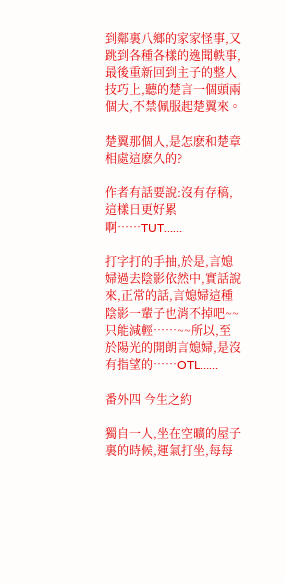到鄰裏八鄉的家家怪事,又跳到各種各樣的逸聞軼事,最後重新回到主子的整人技巧上,聽的楚言一個頭兩個大,不禁佩服起楚翼來。

楚翼那個人,是怎麽和楚章相處這麽久的?

作者有話要說:沒有存稿,這樣日更好累啊……TUT……

打字打的手抽,於是,言媳婦過去陰影依然中,實話說來,正常的話,言媳婦這種陰影一輩子也消不掉吧~~只能減輕……~~所以,至於陽光的開朗言媳婦,是沒有指望的……OTL……

番外四 今生之約

獨自一人,坐在空曠的屋子裏的時候,運氣打坐,每每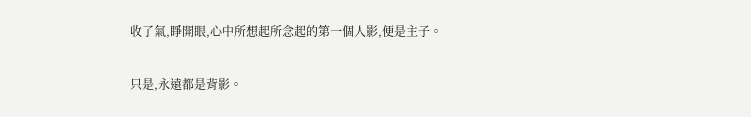收了氣,睜開眼,心中所想起所念起的第一個人影,便是主子。

只是,永遠都是背影。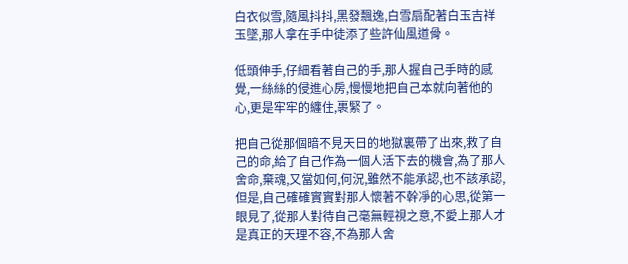白衣似雪,隨風抖抖,黑發飄逸,白雪扇配著白玉吉祥玉墜,那人拿在手中徒添了些許仙風道骨。

低頭伸手,仔細看著自己的手,那人握自己手時的感覺,一絲絲的侵進心房,慢慢地把自己本就向著他的心,更是牢牢的纏住,裹緊了。

把自己從那個暗不見天日的地獄裏帶了出來,救了自己的命,給了自己作為一個人活下去的機會,為了那人舍命,棄魂,又當如何,何況,雖然不能承認,也不該承認,但是,自己確確實實對那人懷著不幹凈的心思,從第一眼見了,從那人對待自己毫無輕視之意,不愛上那人才是真正的天理不容,不為那人舍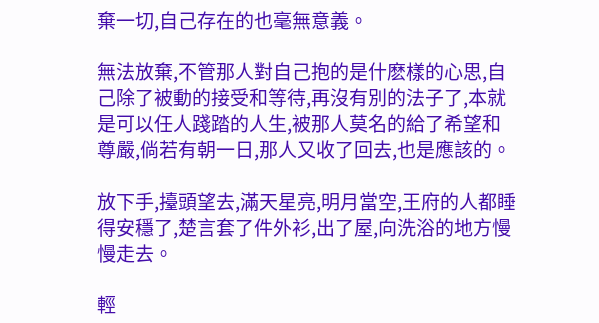棄一切,自己存在的也毫無意義。

無法放棄,不管那人對自己抱的是什麽樣的心思,自己除了被動的接受和等待,再沒有別的法子了,本就是可以任人踐踏的人生,被那人莫名的給了希望和尊嚴,倘若有朝一日,那人又收了回去,也是應該的。

放下手,擡頭望去,滿天星亮,明月當空,王府的人都睡得安穩了,楚言套了件外衫,出了屋,向洗浴的地方慢慢走去。

輕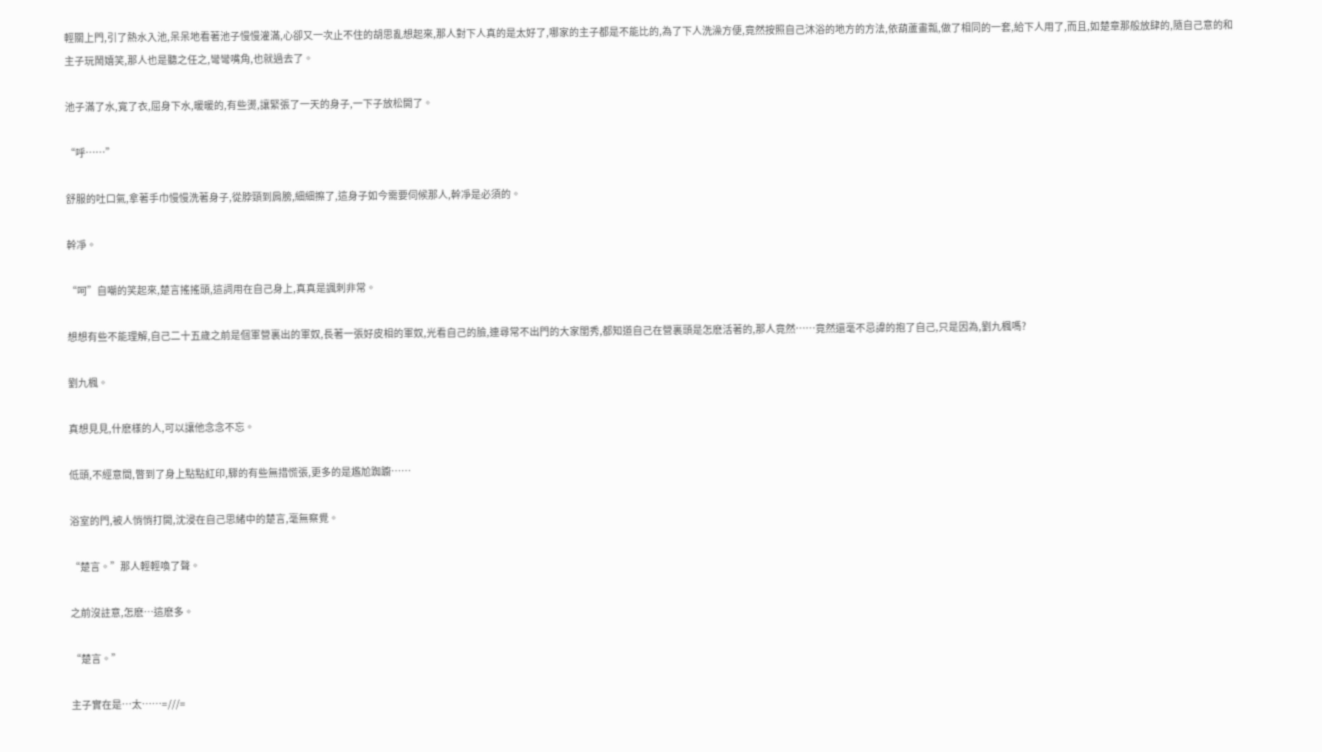輕關上門,引了熱水入池,呆呆地看著池子慢慢灌滿,心卻又一次止不住的胡思亂想起來,那人對下人真的是太好了,哪家的主子都是不能比的,為了下人洗澡方便,竟然按照自己沐浴的地方的方法,依葫蘆畫瓢,做了相同的一套,給下人用了,而且,如楚章那般放肆的,隨自己意的和主子玩鬧嬉笑,那人也是聽之任之,彎彎嘴角,也就過去了。

池子滿了水,寬了衣,屈身下水,暖暖的,有些燙,讓緊張了一天的身子,一下子放松開了。

“呼……”

舒服的吐口氣,拿著手巾慢慢洗著身子,從脖頸到肩膀,細細擦了,這身子如今需要伺候那人,幹凈是必須的。

幹凈。

“呵”自嘲的笑起來,楚言搖搖頭,這詞用在自己身上,真真是諷刺非常。

想想有些不能理解,自己二十五歲之前是個軍營裏出的軍奴,長著一張好皮相的軍奴,光看自己的臉,連尋常不出門的大家閨秀,都知道自己在營裏頭是怎麽活著的,那人竟然……竟然還毫不忌諱的抱了自己,只是因為,劉九楓嗎?

劉九楓。

真想見見,什麽樣的人,可以讓他念念不忘。

低頭,不經意間,瞥到了身上點點紅印,驟的有些無措慌張,更多的是尷尬踟躕……

浴室的門,被人悄悄打開,沈浸在自己思緒中的楚言,毫無察覺。

“楚言。”那人輕輕喚了聲。

之前沒註意,怎麽…這麽多。

“楚言。”

主子實在是…太……=///=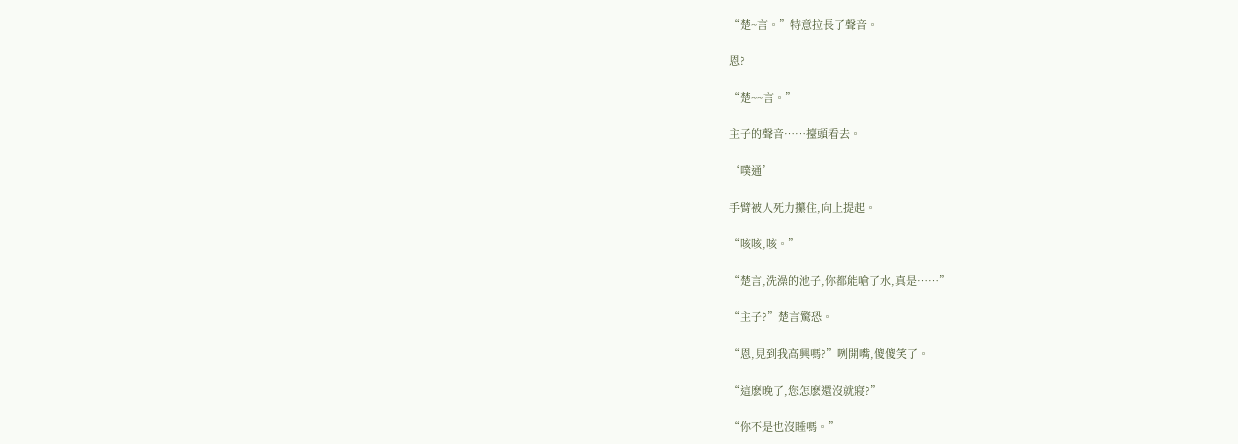“楚~言。”特意拉長了聲音。

恩?

“楚~~言。”

主子的聲音……擡頭看去。

‘噗通’

手臂被人死力攥住,向上提起。

“咳咳,咳。”

“楚言,洗澡的池子,你都能嗆了水,真是……”

“主子?”楚言驚恐。

“恩,見到我高興嗎?”咧開嘴,傻傻笑了。

“這麽晚了,您怎麽還沒就寢?”

“你不是也沒睡嗎。”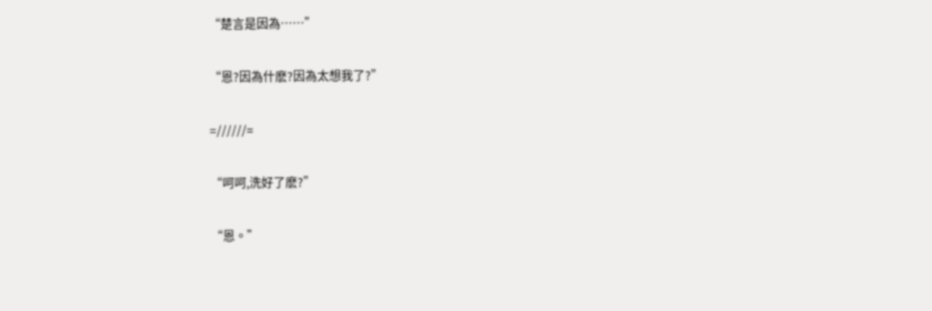“楚言是因為……”

“恩?因為什麽?因為太想我了?”

=//////=

“呵呵,洗好了麽?”

“恩。”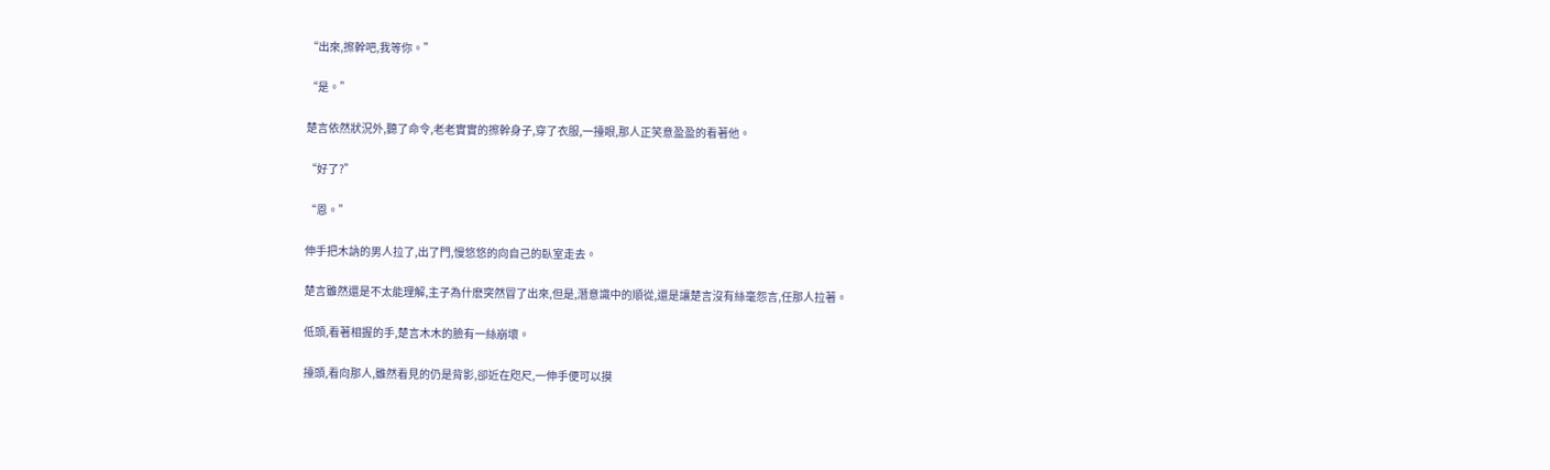“出來,擦幹吧,我等你。”

“是。”

楚言依然狀況外,聽了命令,老老實實的擦幹身子,穿了衣服,一擡眼,那人正笑意盈盈的看著他。

“好了?”

“恩。”

伸手把木訥的男人拉了,出了門,慢悠悠的向自己的臥室走去。

楚言雖然還是不太能理解,主子為什麽突然冒了出來,但是,潛意識中的順從,還是讓楚言沒有絲毫怨言,任那人拉著。

低頭,看著相握的手,楚言木木的臉有一絲崩壞。

擡頭,看向那人,雖然看見的仍是背影,卻近在咫尺,一伸手便可以摸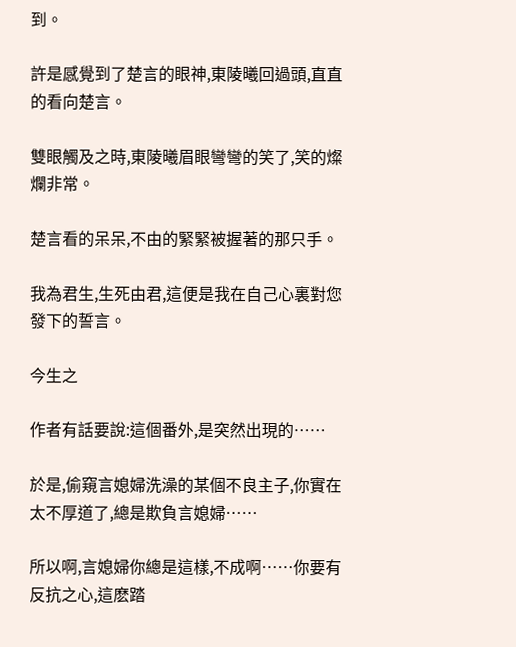到。

許是感覺到了楚言的眼神,東陵曦回過頭,直直的看向楚言。

雙眼觸及之時,東陵曦眉眼彎彎的笑了,笑的燦爛非常。

楚言看的呆呆,不由的緊緊被握著的那只手。

我為君生,生死由君,這便是我在自己心裏對您發下的誓言。

今生之

作者有話要說:這個番外,是突然出現的……

於是,偷窺言媳婦洗澡的某個不良主子,你實在太不厚道了,總是欺負言媳婦……

所以啊,言媳婦你總是這樣,不成啊……你要有反抗之心,這麽踏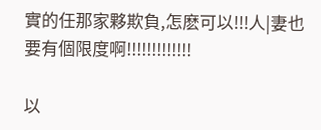實的任那家夥欺負,怎麽可以!!!人|妻也要有個限度啊!!!!!!!!!!!!!

以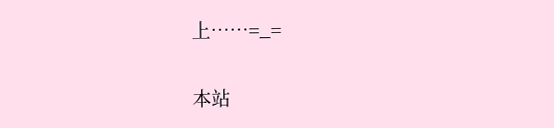上……=_=

本站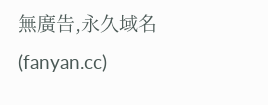無廣告,永久域名(fanyan.cc)